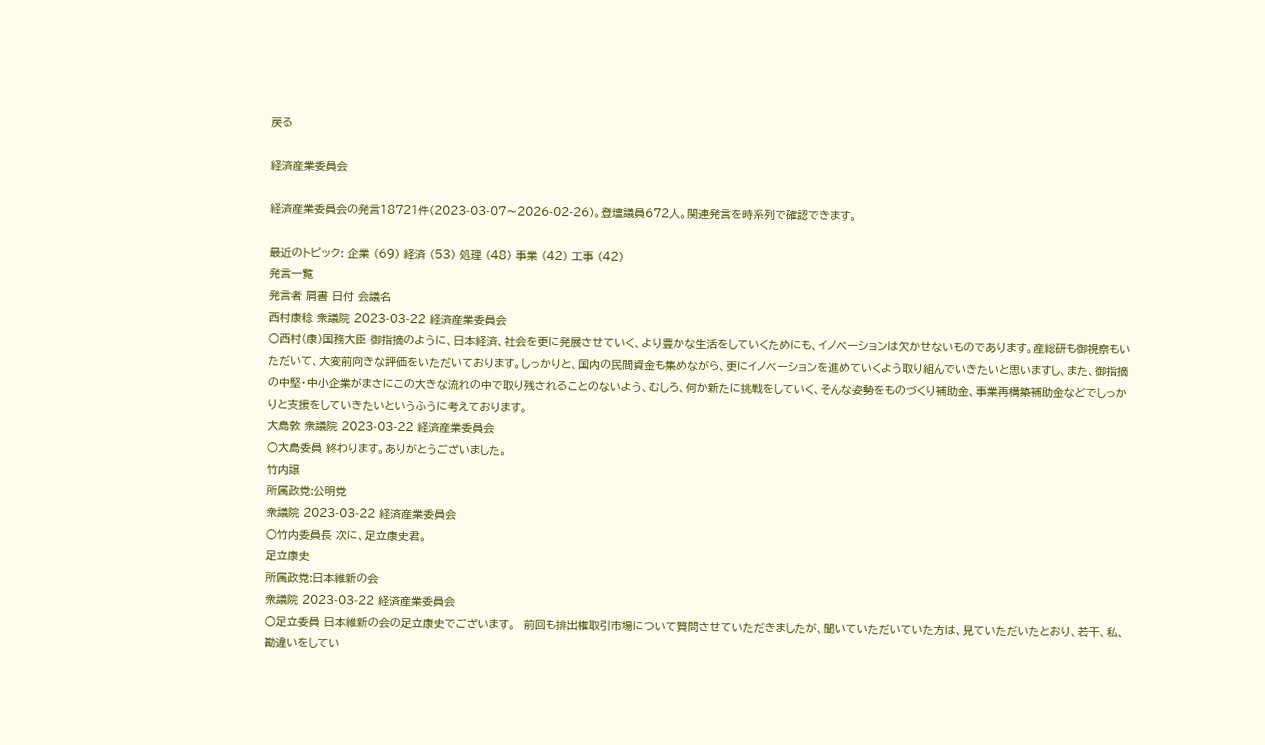戻る

経済産業委員会

経済産業委員会の発言18721件(2023-03-07〜2026-02-26)。登壇議員672人。関連発言を時系列で確認できます。

最近のトピック: 企業 (69) 経済 (53) 処理 (48) 事業 (42) 工事 (42)
発言一覧
発言者 肩書 日付 会議名
西村康稔 衆議院 2023-03-22 経済産業委員会
○西村(康)国務大臣 御指摘のように、日本経済、社会を更に発展させていく、より豊かな生活をしていくためにも、イノベーションは欠かせないものであります。産総研も御視察もいただいて、大変前向きな評価をいただいております。しっかりと、国内の民間資金も集めながら、更にイノベーションを進めていくよう取り組んでいきたいと思いますし、また、御指摘の中堅・中小企業がまさにこの大きな流れの中で取り残されることのないよう、むしろ、何か新たに挑戦をしていく、そんな姿勢をものづくり補助金、事業再構築補助金などでしっかりと支援をしていきたいというふうに考えております。
大島敦 衆議院 2023-03-22 経済産業委員会
○大島委員 終わります。ありがとうございました。
竹内譲
所属政党:公明党
衆議院 2023-03-22 経済産業委員会
○竹内委員長 次に、足立康史君。
足立康史
所属政党:日本維新の会
衆議院 2023-03-22 経済産業委員会
○足立委員 日本維新の会の足立康史でございます。  前回も排出権取引市場について質問させていただきましたが、聞いていただいていた方は、見ていただいたとおり、若干、私、勘違いをしてい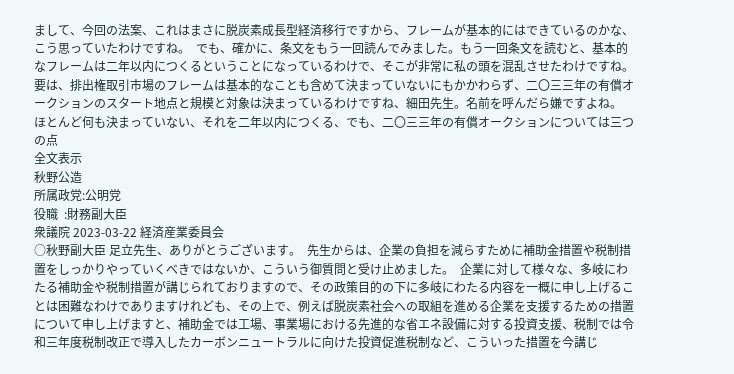まして、今回の法案、これはまさに脱炭素成長型経済移行ですから、フレームが基本的にはできているのかな、こう思っていたわけですね。  でも、確かに、条文をもう一回読んでみました。もう一回条文を読むと、基本的なフレームは二年以内につくるということになっているわけで、そこが非常に私の頭を混乱させたわけですね。  要は、排出権取引市場のフレームは基本的なことも含めて決まっていないにもかかわらず、二〇三三年の有償オークションのスタート地点と規模と対象は決まっているわけですね、細田先生。名前を呼んだら嫌ですよね。  ほとんど何も決まっていない、それを二年以内につくる、でも、二〇三三年の有償オークションについては三つの点
全文表示
秋野公造
所属政党:公明党
役職  :財務副大臣
衆議院 2023-03-22 経済産業委員会
○秋野副大臣 足立先生、ありがとうございます。  先生からは、企業の負担を減らすために補助金措置や税制措置をしっかりやっていくべきではないか、こういう御質問と受け止めました。  企業に対して様々な、多岐にわたる補助金や税制措置が講じられておりますので、その政策目的の下に多岐にわたる内容を一概に申し上げることは困難なわけでありますけれども、その上で、例えば脱炭素社会への取組を進める企業を支援するための措置について申し上げますと、補助金では工場、事業場における先進的な省エネ設備に対する投資支援、税制では令和三年度税制改正で導入したカーボンニュートラルに向けた投資促進税制など、こういった措置を今講じ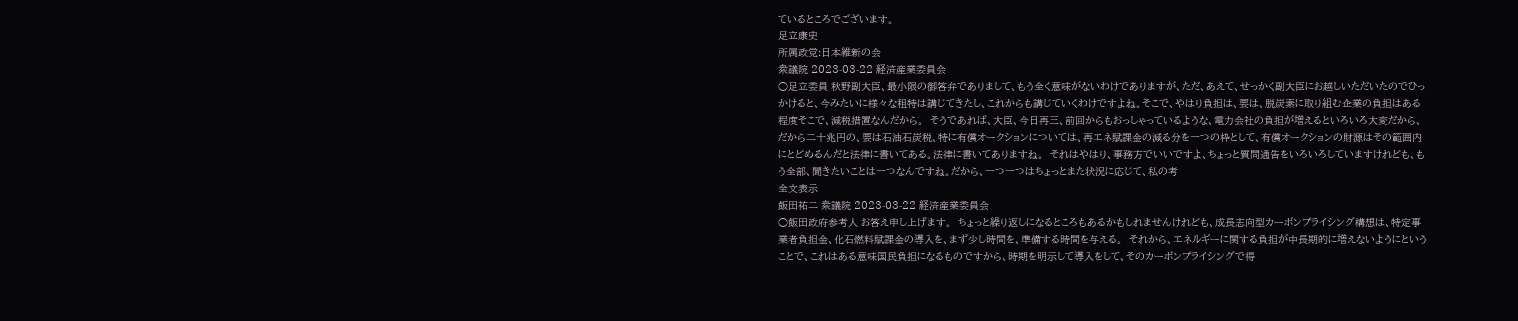ているところでございます。
足立康史
所属政党:日本維新の会
衆議院 2023-03-22 経済産業委員会
○足立委員 秋野副大臣、最小限の御答弁でありまして、もう全く意味がないわけでありますが、ただ、あえて、せっかく副大臣にお越しいただいたのでひっかけると、今みたいに様々な租特は講じてきたし、これからも講じていくわけですよね。そこで、やはり負担は、要は、脱炭素に取り組む企業の負担はある程度そこで、減税措置なんだから。  そうであれば、大臣、今日再三、前回からもおっしゃっているような、電力会社の負担が増えるといろいろ大変だから、だから二十兆円の、要は石油石炭税、特に有償オークションについては、再エネ賦課金の減る分を一つの枠として、有償オークションの財源はその範囲内にとどめるんだと法律に書いてある。法律に書いてありますね。  それはやはり、事務方でいいですよ、ちょっと質問通告をいろいろしていますけれども、もう全部、聞きたいことは一つなんですね。だから、一つ一つはちょっとまた状況に応じて、私の考
全文表示
飯田祐二 衆議院 2023-03-22 経済産業委員会
○飯田政府参考人 お答え申し上げます。  ちょっと繰り返しになるところもあるかもしれませんけれども、成長志向型カーボンプライシング構想は、特定事業者負担金、化石燃料賦課金の導入を、まず少し時間を、準備する時間を与える。  それから、エネルギーに関する負担が中長期的に増えないようにということで、これはある意味国民負担になるものですから、時期を明示して導入をして、そのカーボンプライシングで得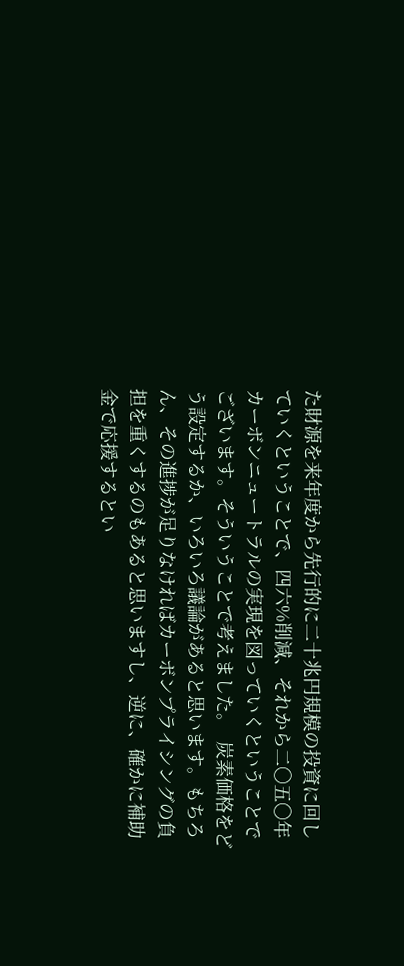た財源を来年度から先行的に二十兆円規模の投資に回していくということで、四六%削減、それから二〇五〇年カーボンニュートラルの実現を図っていくということでございます。そういうことで考えました。  炭素価格をどう設定するか、いろいろ議論があると思います。もちろん、その進捗が足りなければカーボンプライシングの負担を重くするのもあると思いますし、逆に、確かに補助金で応援するとい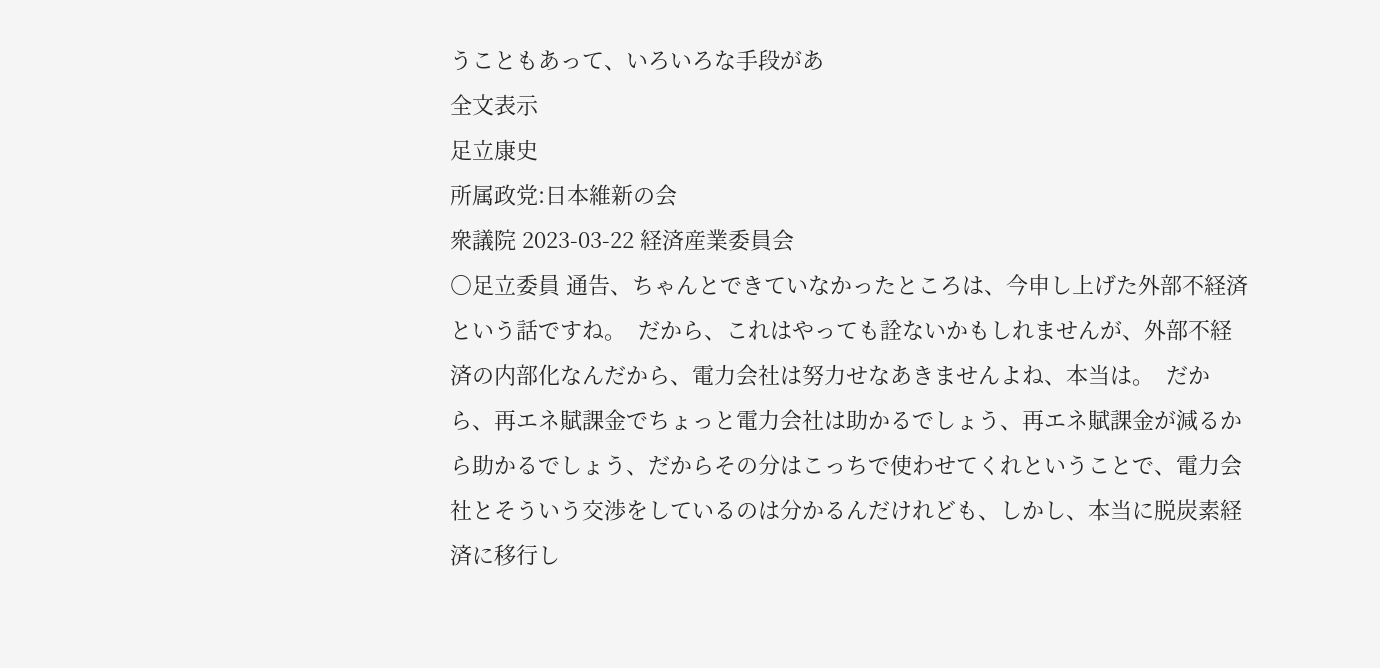うこともあって、いろいろな手段があ
全文表示
足立康史
所属政党:日本維新の会
衆議院 2023-03-22 経済産業委員会
○足立委員 通告、ちゃんとできていなかったところは、今申し上げた外部不経済という話ですね。  だから、これはやっても詮ないかもしれませんが、外部不経済の内部化なんだから、電力会社は努力せなあきませんよね、本当は。  だから、再エネ賦課金でちょっと電力会社は助かるでしょう、再エネ賦課金が減るから助かるでしょう、だからその分はこっちで使わせてくれということで、電力会社とそういう交渉をしているのは分かるんだけれども、しかし、本当に脱炭素経済に移行し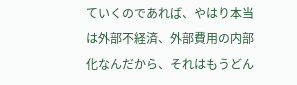ていくのであれば、やはり本当は外部不経済、外部費用の内部化なんだから、それはもうどん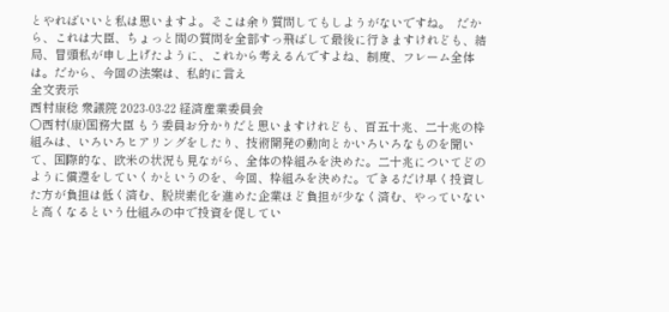とやればいいと私は思いますよ。そこは余り質問してもしようがないですね。  だから、これは大臣、ちょっと間の質問を全部すっ飛ばして最後に行きますけれども、結局、冒頭私が申し上げたように、これから考えるんですよね、制度、フレーム全体は。だから、今回の法案は、私的に言え
全文表示
西村康稔 衆議院 2023-03-22 経済産業委員会
○西村(康)国務大臣 もう委員お分かりだと思いますけれども、百五十兆、二十兆の枠組みは、いろいろヒアリングをしたり、技術開発の動向とかいろいろなものを聞いて、国際的な、欧米の状況も見ながら、全体の枠組みを決めた。二十兆についてどのように償還をしていくかというのを、今回、枠組みを決めた。できるだけ早く投資した方が負担は低く済む、脱炭素化を進めた企業ほど負担が少なく済む、やっていないと高くなるという仕組みの中で投資を促してい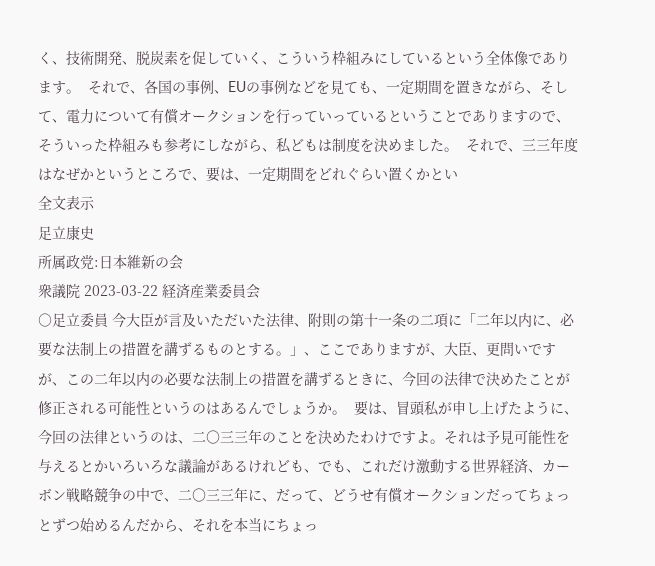く、技術開発、脱炭素を促していく、こういう枠組みにしているという全体像であります。  それで、各国の事例、EUの事例などを見ても、一定期間を置きながら、そして、電力について有償オークションを行っていっているということでありますので、そういった枠組みも参考にしながら、私どもは制度を決めました。  それで、三三年度はなぜかというところで、要は、一定期間をどれぐらい置くかとい
全文表示
足立康史
所属政党:日本維新の会
衆議院 2023-03-22 経済産業委員会
○足立委員 今大臣が言及いただいた法律、附則の第十一条の二項に「二年以内に、必要な法制上の措置を講ずるものとする。」、ここでありますが、大臣、更問いですが、この二年以内の必要な法制上の措置を講ずるときに、今回の法律で決めたことが修正される可能性というのはあるんでしょうか。  要は、冒頭私が申し上げたように、今回の法律というのは、二〇三三年のことを決めたわけですよ。それは予見可能性を与えるとかいろいろな議論があるけれども、でも、これだけ激動する世界経済、カーボン戦略競争の中で、二〇三三年に、だって、どうせ有償オークションだってちょっとずつ始めるんだから、それを本当にちょっ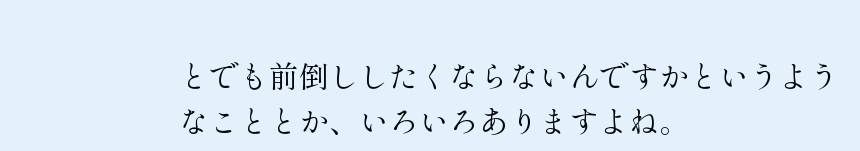とでも前倒ししたくならないんですかというようなこととか、いろいろありますよね。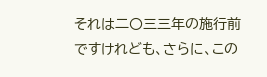それは二〇三三年の施行前ですけれども、さらに、この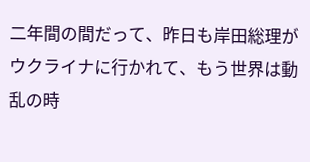二年間の間だって、昨日も岸田総理がウクライナに行かれて、もう世界は動乱の時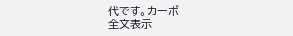代です。カーボ
全文表示